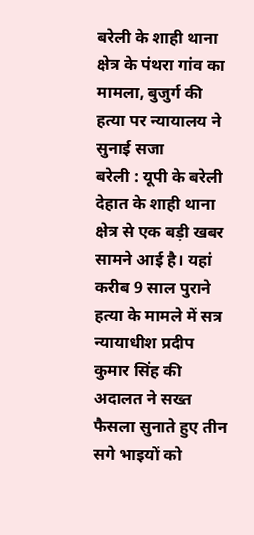बरेली के शाही थाना क्षेत्र के पंथरा गांव का मामला, बुजुर्ग की हत्या पर न्यायालय ने सुनाई सजा
बरेली : यूपी के बरेली देहात के शाही थाना क्षेत्र से एक बड़ी खबर सामने आई है। यहां करीब 9 साल पुराने हत्या के मामले में सत्र न्यायाधीश प्रदीप कुमार सिंह की अदालत ने सख्त फैसला सुनाते हुए तीन सगे भाइयों को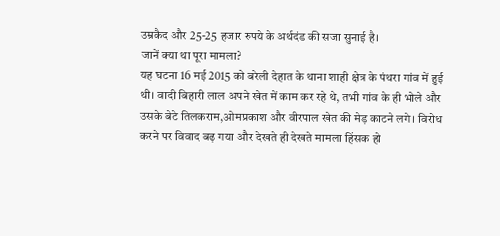उम्रकैद और 25-25 हजार रुपये के अर्थदंड की सजा सुनाई है।
जानें क्या था पूरा मामला?
यह घटना 16 मई 2015 को बरेली देहात के थाना शाही क्षेत्र के पंथरा गांव में हुई थी। वादी बिहारी लाल अपने खेत में काम कर रहे थे, तभी गांव के ही भोले और उसके बेटे तिलकराम,ओमप्रकाश और वीरपाल खेत की मेड़ काटने लगे। विरोध करने पर विवाद बढ़ गया और देखते ही देखते मामला हिंसक हो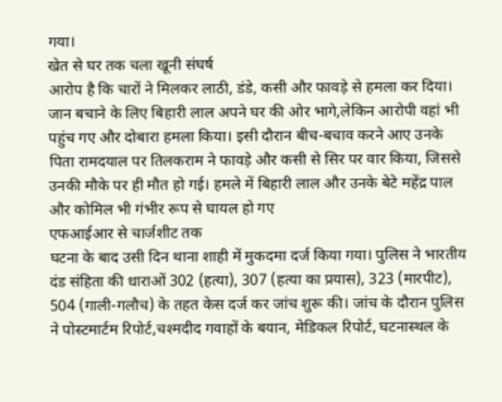गया।
खेत से घर तक चला खूनी संघर्ष
आरोप है कि चारों ने मिलकर लाठी, डंडे, कसी और फावड़े से हमला कर दिया। जान बचाने के लिए बिहारी लाल अपने घर की ओर भागे,लेकिन आरोपी वहां भी पहुंच गए और दोबारा हमला किया। इसी दौरान बीच-बचाव करने आए उनके पिता रामदयाल पर तिलकराम ने फावड़े और कसी से सिर पर वार किया, जिससे उनकी मौके पर ही मौत हो गई। हमले में बिहारी लाल और उनके बेटे महेंद्र पाल और कोमिल भी गंभीर रूप से घायल हो गए
एफआईआर से चार्जशीट तक
घटना के बाद उसी दिन थाना शाही में मुकदमा दर्ज किया गया। पुलिस ने भारतीय दंड संहिता की धाराओं 302 (हत्या), 307 (हत्या का प्रयास), 323 (मारपीट), 504 (गाली-गलौच) के तहत केस दर्ज कर जांच शुरू की। जांच के दौरान पुलिस ने पोस्टमार्टम रिपोर्ट,चश्मदीद गवाहों के बयान, मेडिकल रिपोर्ट, घटनास्थल के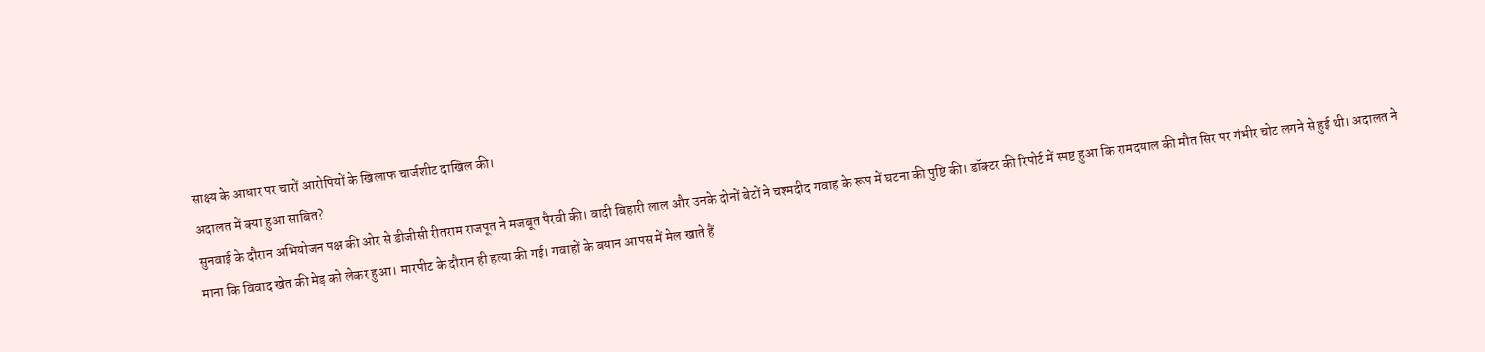साक्ष्य के आधार पर चारों आरोपियों के खिलाफ चार्जशीट दाखिल की।
अदालत में क्या हुआ साबित?
सुनवाई के दौरान अभियोजन पक्ष की ओर से डीजीसी रीतराम राजपूत ने मजबूत पैरवी की। वादी बिहारी लाल और उनके दोनों बेटों ने चश्मदीद गवाह के रूप में घटना की पुष्टि की। डॉक्टर की रिपोर्ट में स्पष्ट हुआ कि रामदयाल की मौत सिर पर गंभीर चोट लगने से हुई थी। अदालत ने माना कि विवाद खेत की मेड़ को लेकर हुआ। मारपीट के दौरान ही हत्या की गई। गवाहों के बयान आपस में मेल खाते हैं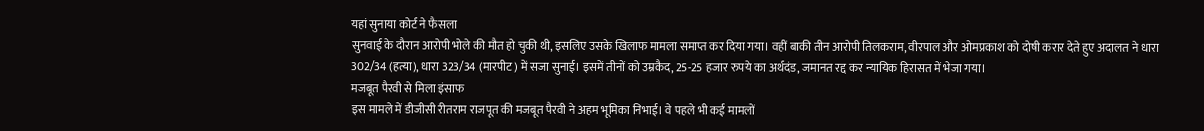यहां सुनाया कोर्ट ने फैसला
सुनवाई के दौरान आरोपी भोले की मौत हो चुकी थी, इसलिए उसके खिलाफ मामला समाप्त कर दिया गया। वहीं बाकी तीन आरोपी तिलकराम, वीरपाल और ओमप्रकाश को दोषी करार देते हुए अदालत ने धारा 302/34 (हत्या), धारा 323/34 (मारपीट) में सजा सुनाई। इसमें तीनों को उम्रकैद, 25-25 हजार रुपये का अर्थदंड, जमानत रद्द कर न्यायिक हिरासत में भेजा गया।
मजबूत पैरवी से मिला इंसाफ
इस मामले में डीजीसी रीतराम राजपूत की मजबूत पैरवी ने अहम भूमिका निभाई। वे पहले भी कई मामलों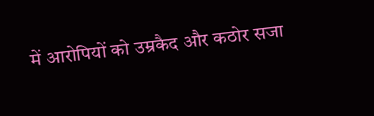में आरोपियों को उम्रकैद और कठोर सजा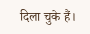दिला चुके हैं।